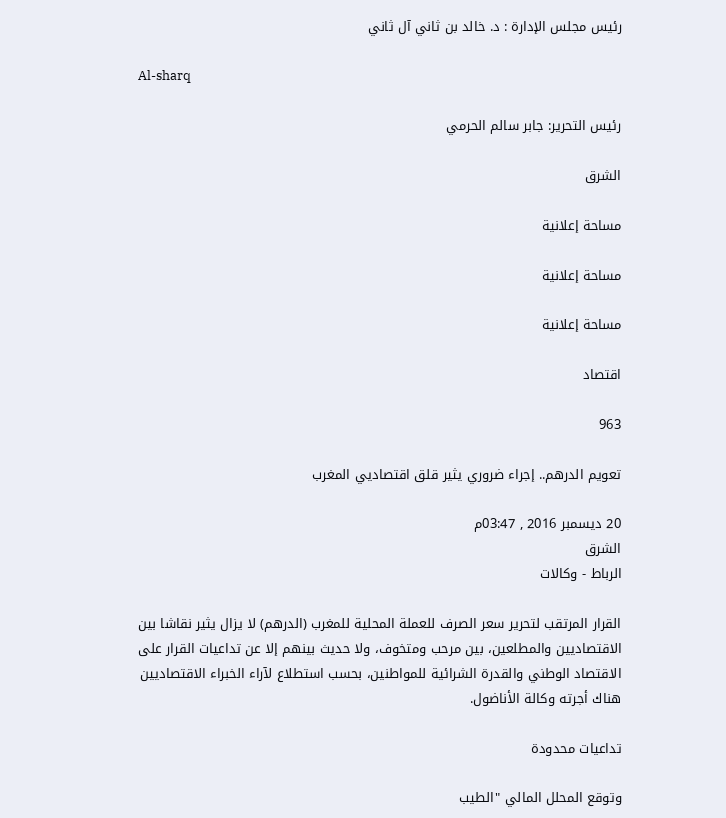رئيس مجلس الإدارة : د. خالد بن ثاني آل ثاني

Al-sharq

رئيس التحرير: جابر سالم الحرمي

الشرق

مساحة إعلانية

مساحة إعلانية

مساحة إعلانية

اقتصاد

963

تعويم الدرهم.. إجراء ضروري يثير قلق اقتصاديي المغرب

20 ديسمبر 2016 , 03:47م
الشرق
الرباط - وكالات

القرار المرتقب لتحرير سعر الصرف للعملة المحلية للمغرب (الدرهم) لا يزال يثير نقاشا بين الاقتصاديين والمطلعين، بين مرحب ومتخوف، ولا حديث بينهم إلا عن تداعيات القرار على الاقتصاد الوطني والقدرة الشرائية للمواطنين، بحسب استطلاع لآراء الخبراء الاقتصاديين هناك أجرته وكالة الأناضول.

تداعيات محدودة

وتوقع المحلل المالي "الطيب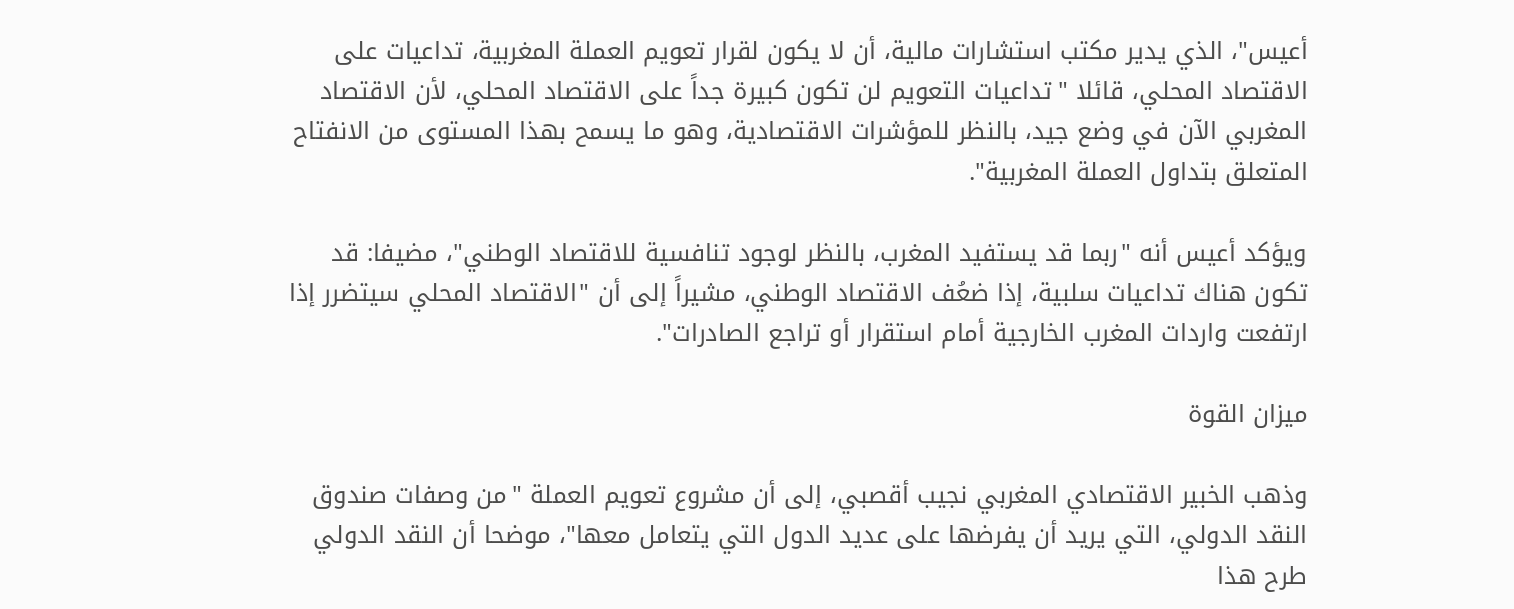أعيس"، الذي يدير مكتب استشارات مالية، أن لا يكون لقرار تعويم العملة المغربية، تداعيات على الاقتصاد المحلي، قائلا "تداعيات التعويم لن تكون كبيرة جداً على الاقتصاد المحلي، لأن الاقتصاد المغربي الآن في وضع جيد، بالنظر للمؤشرات الاقتصادية، وهو ما يسمح بهذا المستوى من الانفتاح المتعلق بتداول العملة المغربية".

ويؤكد أعيس أنه "ربما قد يستفيد المغرب، بالنظر لوجود تنافسية للاقتصاد الوطني"، مضيفا: قد تكون هناك تداعيات سلبية، إذا ضعُف الاقتصاد الوطني، مشيراً إلى أن "الاقتصاد المحلي سيتضرر إذا ارتفعت واردات المغرب الخارجية أمام استقرار أو تراجع الصادرات".

ميزان القوة

وذهب الخبير الاقتصادي المغربي نجيب أقصبي، إلى أن مشروع تعويم العملة "من وصفات صندوق النقد الدولي، التي يريد أن يفرضها على عديد الدول التي يتعامل معها"، موضحا أن النقد الدولي طرح هذا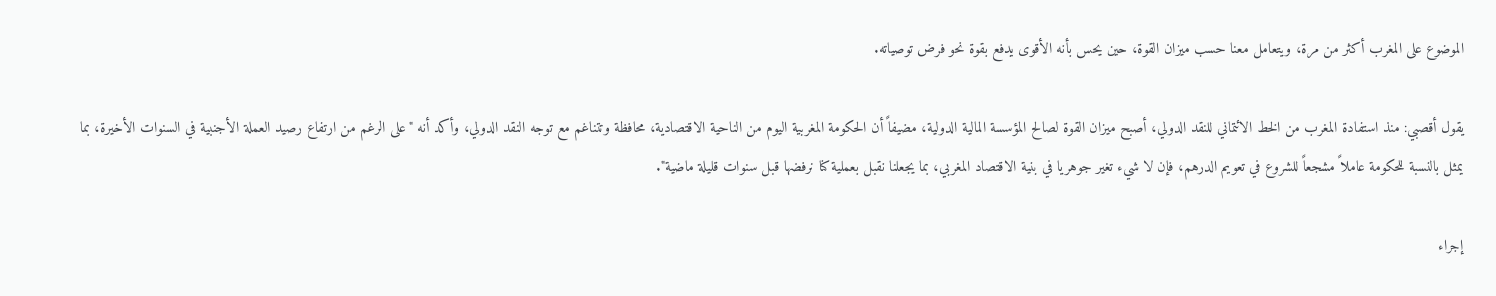الموضوع على المغرب أكثر من مرة، ويتعامل معنا حسب ميزان القوة، حين يحس بأنه الأقوى يدفع بقوة نحو فرض توصياته.

يقول أقصبي: منذ استفادة المغرب من الخط الائتماني للنقد الدولي، أصبح ميزان القوة لصالح المؤسسة المالية الدولية، مضيفاً أن الحكومة المغربية اليوم من الناحية الاقتصادية، محافظة وتتناغم مع توجه النقد الدولي، وأكد أنه "على الرغم من ارتفاع رصيد العملة الأجنبية في السنوات الأخيرة، بما يمثل بالنسبة للحكومة عاملاً مشجعاً للشروع في تعويم الدرهم، فإن لا شيء تغير جوهريا في بنية الاقتصاد المغربي، بما يجعلنا نقبل بعملية كنا نرفضها قبل سنوات قليلة ماضية".

إجراء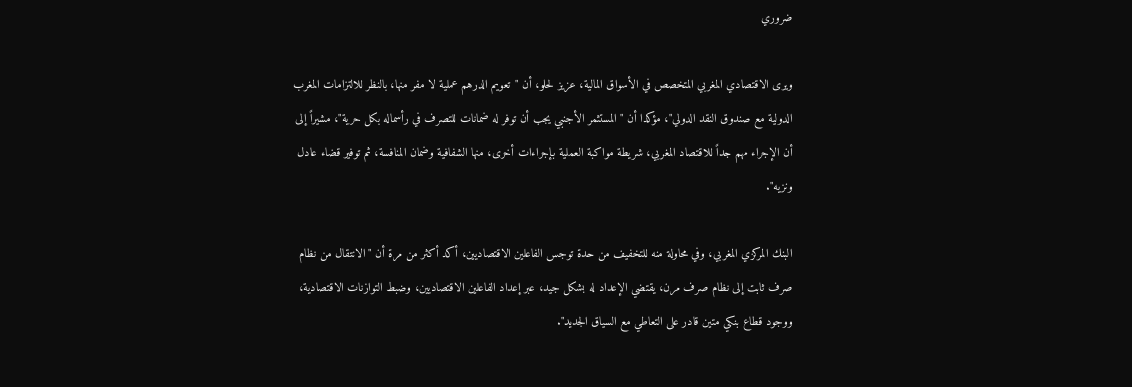ضروري

ويرى الاقتصادي المغربي المتخصص في الأسواق المالية، عزيز لحلو، أن "تعويم الدرهم عملية لا مفر منها، بالنظر للالتزامات المغرب الدولية مع صندوق النقد الدولي"، مؤكدا أن "المستثمر الأجنبي يجب أن توفر له ضمانات للتصرف في رأسماله بكل حرية"، مشيراً إلى أن الإجراء مهم جداً للاقتصاد المغربي، شريطة مواكبة العملية بإجراءات أخرى، منها الشفافية وضمان المنافسة، ثم توفير قضاء عادل ونزيه".

البنك المركزي المغربي، وفي محاولة منه للتخفيف من حدة توجس الفاعلين الاقتصاديين، أكد أكثر من مرة أن "الانتقال من نظام صرف ثابت إلى نظام صرف مرن، يقتضي الإعداد له بشكل جيد، عبر إعداد الفاعلين الاقتصاديين، وضبط التوازنات الاقتصادية، ووجود قطاع بنكي متين قادر على التعاطي مع السياق الجديد".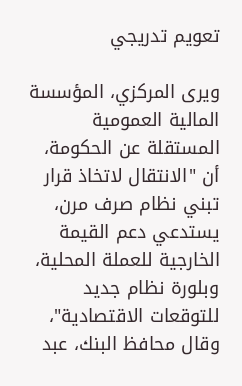تعويم تدريجي

ويرى المركزي، المؤسسة المالية العمومية المستقلة عن الحكومة، أن "الانتقال لاتخاذ قرار تبني نظام صرف مرن، يستدعي دعم القيمة الخارجية للعملة المحلية، وبلورة نظام جديد للتوقعات الاقتصادية"، وقال محافظ البنك، عبد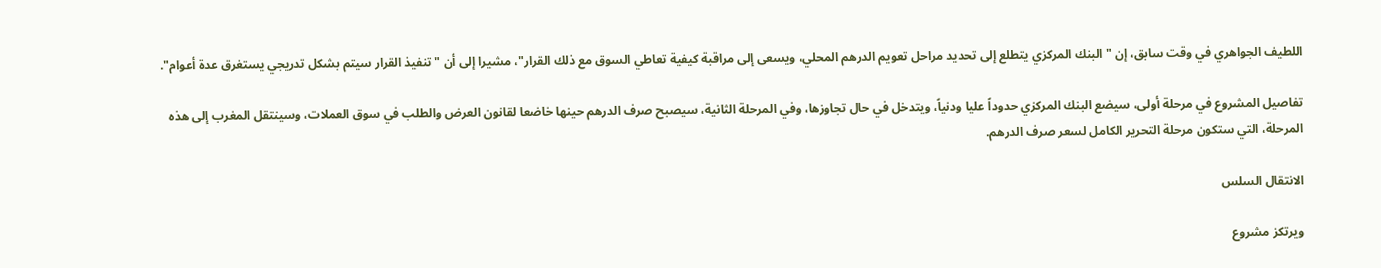اللطيف الجواهري في وقت سابق، إن "البنك المركزي يتطلع إلى تحديد مراحل تعويم الدرهم المحلي، ويسعى إلى مراقبة كيفية تعاطي السوق مع ذلك القرار"، مشيرا إلى أن "تنفيذ القرار سيتم بشكل تدريجي يستغرق عدة أعوام".

تفاصيل المشروع في مرحلة أولى، سيضع البنك المركزي حدوداً عليا ودنياً، ويتدخل في حال تجاوزها، وفي المرحلة الثانية، سيصبح صرف الدرهم حينها خاضعا لقانون العرض والطلب في سوق العملات، وسينتقل المغرب إلى هذه المرحلة، التي ستكون مرحلة التحرير الكامل لسعر صرف الدرهم.

الانتقال السلس

ويرتكز مشروع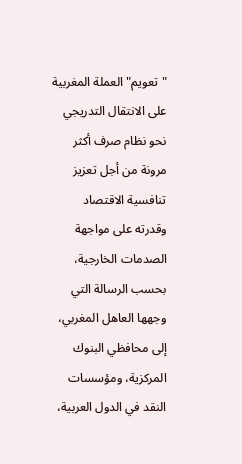"تعويم" العملة المغربية على الانتقال التدريجي نحو نظام صرف أكثر مرونة من أجل تعزيز تنافسية الاقتصاد وقدرته على مواجهة الصدمات الخارجية، بحسب الرسالة التي وجهها العاهل المغربي، إلى محافظي البنوك المركزية، ومؤسسات النقد في الدول العربية،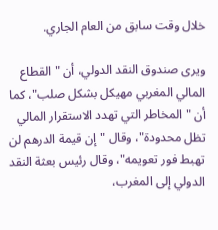خلال وقت سابق من العام الجاري.

ويرى صندوق النقد الدولي، أن "القطاع المالي المغربي مهيكل بشكل صلب"، كما أن "المخاطر التي تهدد الاستقرار المالي تظل محدودة"، وقال "إن قيمة الدرهم لن تهبط فور تعويمه"، وقال رئيس بعثة النقد الدولي إلى المغرب،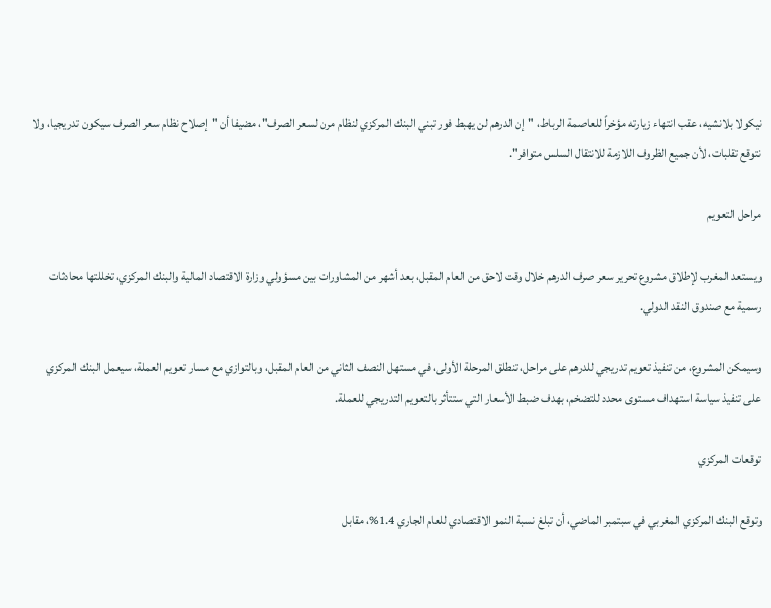نيكولا بلانشيه، عقب انتهاء زيارته مؤخراً للعاصمة الرباط، "إن الدرهم لن يهبط فور تبني البنك المركزي لنظام مرن لسعر الصرف"، مضيفا أن "إصلاح نظام سعر الصرف سيكون تدريجيا، ولا نتوقع تقلبات، لأن جميع الظروف اللازمة للانتقال السلس متوافر".

مراحل التعويم

ويستعد المغرب لإطلاق مشروع تحرير سعر صرف الدرهم خلال وقت لاحق من العام المقبل، بعد أشهر من المشاورات بين مسؤولي وزارة الاقتصاد المالية والبنك المركزي، تخللتها محادثات رسمية مع صندوق النقد الدولي.

وسيمكن المشروع، من تنفيذ تعويم تدريجي للدرهم على مراحل، تنطلق المرحلة الأولى، في مستهل النصف الثاني من العام المقبل، وبالتوازي مع مسار تعويم العملة، سيعمل البنك المركزي على تنفيذ سياسة استهداف مستوى محدد للتضخم، بهدف ضبط الأسعار التي ستتأثر بالتعويم التدريجي للعملة.

توقعات المركزي

وتوقع البنك المركزي المغربي في سبتمبر الماضي، أن تبلغ نسبة النمو الاقتصادي للعام الجاري 1.4%، مقابل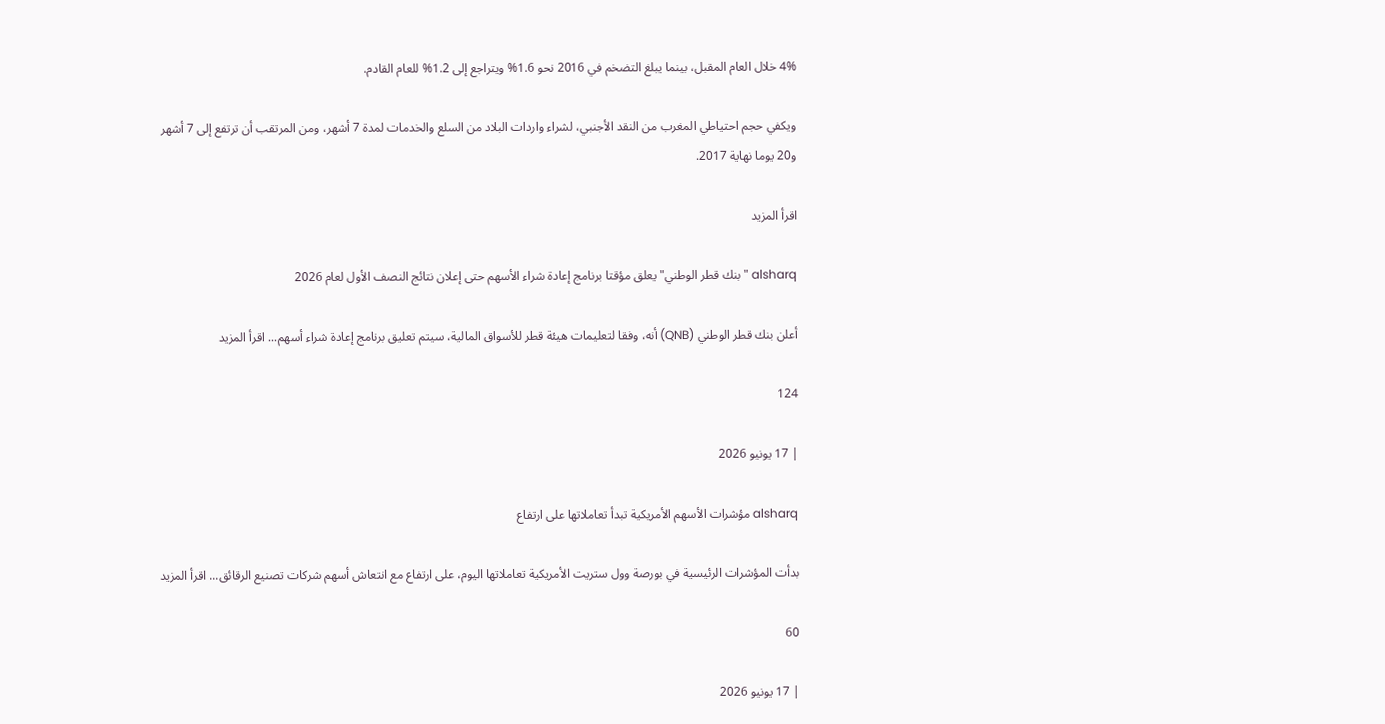4% خلال العام المقبل، بينما يبلغ التضخم في 2016 نحو 1.6% ويتراجع إلى 1.2% للعام القادم.

ويكفي حجم احتياطي المغرب من النقد الأجنبي، لشراء واردات البلاد من السلع والخدمات لمدة 7 أشهر، ومن المرتقب أن ترتفع إلى 7 أشهر و20 يوما نهاية 2017.

اقرأ المزيد

alsharq "بنك قطر الوطني" يعلق مؤقتا برنامج إعادة شراء الأسهم حتى إعلان نتائج النصف الأول لعام 2026

أعلن بنك قطر الوطني (QNB) أنه، وفقا لتعليمات هيئة قطر للأسواق المالية، سيتم تعليق برنامج إعادة شراء أسهم... اقرأ المزيد

124

| 17 يونيو 2026

alsharq مؤشرات الأسهم الأمريكية تبدأ تعاملاتها على ارتفاع

بدأت المؤشرات الرئيسية في بورصة وول ستريت الأمريكية تعاملاتها اليوم، على ارتفاع مع انتعاش ‌أسهم شركات تصنيع الرقائق... اقرأ المزيد

60

| 17 يونيو 2026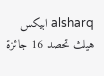alsharq ابيكس هيلث تحصد 16 جائزة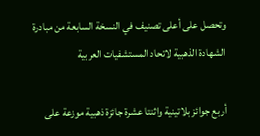وتحصل على أعلى تصنيف في النسخة السابعة من مبادرة الشهادة الذهبية لاتحاد المستشفيات العربية

أربع جوائز بلاتينية واثنتا عشرة جائزة ذهبية موزعة على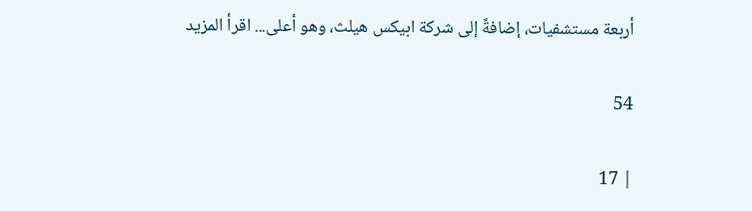أربعة مستشفيات، إضافةً إلى شركة ابيكس هيلث، وهو أعلى... اقرأ المزيد

54

| 17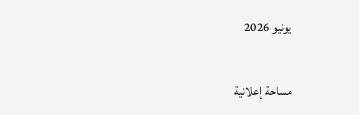يونيو 2026

مساحة إعلانية